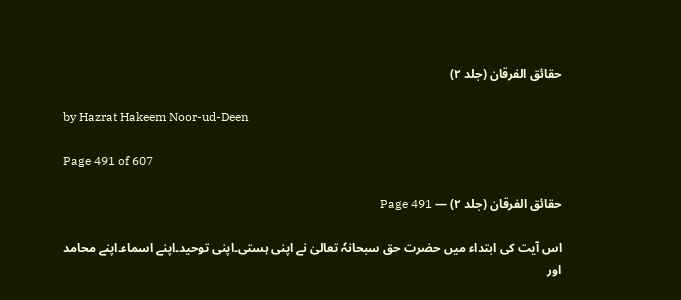حقائق الفرقان (جلد ۲)

by Hazrat Hakeem Noor-ud-Deen

Page 491 of 607

حقائق الفرقان (جلد ۲) — Page 491

اس آیت کی ابتداء میں حضرت حق سبحانہٗ تعالیٰ نے اپنی ہستی۔اپنی توحید۔اپنے اسماء۔اپنے محامد اور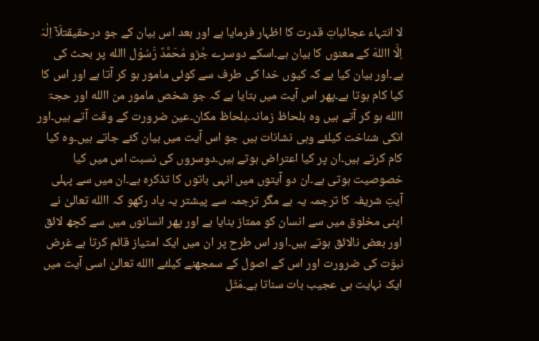لا انتہاء عجائباتِ قدرت کا اظہار فرمایا ہے اور بعد اس بیان کے جو درحقیقتلَآ اِلٰہَ اِلَّا االلهَ کے معنوں کا بیان ہے۔اسکے دوسرے جُزو مُحَمَّدٌ رَّسُوْل االله پر بحث کی ہے۔اور بیان کیا ہے کہ کیوں خدا کی طرف سے کوئی مامور ہو کر آتا ہے اور اس کا کیا کام ہوتا ہے۔پھر اس آیت میں بتایا ہے کہ جو شخص مامور من االله اور حجۃ االله ہو کر آتے ہیں وہ بلحاظ زمانہ۔بلحاظ مکان۔عین ضرورت کے وقت آتے ہیں۔اور انکی شناخت کیلئے وہی نشانات ہیں جو اس آیت میں بیان کئے جاتے ہیں۔وہ کیا کام کرتے ہیں۔ان پر کیا اعتراض ہوتے ہیں۔دوسروں کی نسبت اس میں کیا خصوصیت ہوتی ہے۔ان دو آیتوں میں انہی باتوں کا تذکرہ ہے۔ان میں سے پہلی آیتِ شریفہ کا ترجمہ یہ ہے مگر ترجمہ سے پیشتر یہ یاد رکھو کہ االله تعالیٰ نے اپنی مخلوق میں سے انسان کو ممتاز بنایا ہے اور پھر انسانوں میں سے کچھ لائق اور بعض نالائق ہوتے ہیں۔اور اس طرح پر ان میں ایک امتیاز قائم کرتا ہے غرض نبوّت کی ضرورت اور اس کے اصول کے سمجھنے کیلئے االله تعالیٰ اسی آیت میں ایک نہایت ہی عجیب بات سناتا ہے۔مَثَل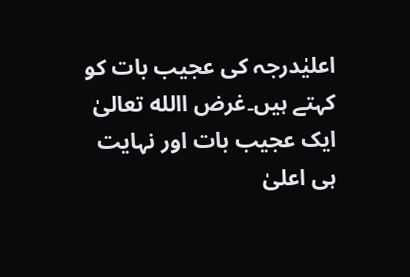اعلیٰدرجہ کی عجیب بات کو کہتے ہیں۔غرض االله تعالیٰ ایک عجیب بات اور نہایت ہی اعلیٰ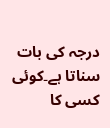درجہ کی بات سناتا ہے۔کوئی کسی کا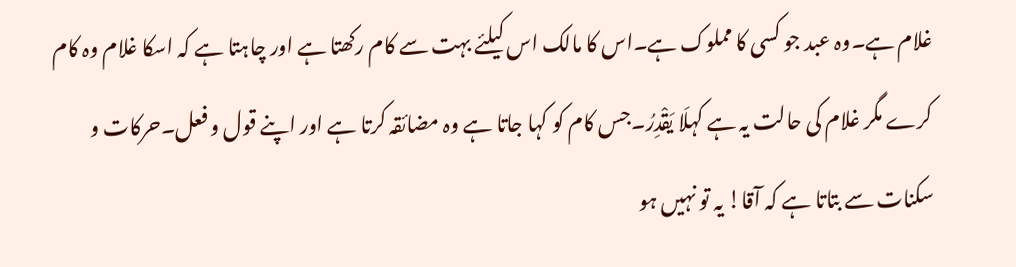غلام ہے۔وہ عبد جو کسی کا مملوک ہے۔اس کا مالک اس کیلئے بہت سے کام رکھتا ہے اور چاہتا ہے کہ اسکا غلام وہ کام کرے مگر غلام کی حالت یہ ہے کہلَا یَقْدِرُ۔جس کام کو کہا جاتا ہے وہ مضائقہ کرتا ہے اور اپنے قول و فعل۔حرکات و سکنات سے بتاتا ہے کہ آقا! یہ تو نہیں ہو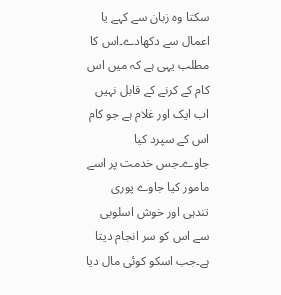سکتا وہ زبان سے کہے یا اعمال سے دکھادے۔اس کا مطلب یہی ہے کہ میں اس کام کے کرنے کے قابل نہیں اب ایک اور غلام ہے جو کام اس کے سپرد کیا جاوے۔جس خدمت پر اسے مامور کیا جاوے پوری تندہی اور خوش اسلوبی سے اس کو سر انجام دیتا ہے۔جب اسکو کوئی مال دیا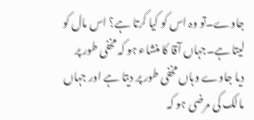جاوے۔تو وہ اس کو کیا کرتا ہے؟ اس مال کو لیتا ہے۔جہاں آقا کا منشاء ہو کہ مخفی طور پر دیا جاوے وہاں مخفی طور پر دیتا ہے اور جہاں مالک کی مرضی ہو کہ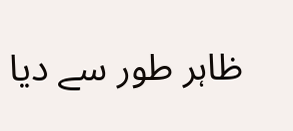ظاہر طور سے دیا